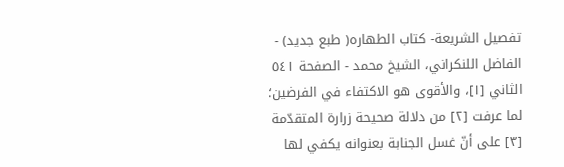تفصيل الشريعة- كتاب الطهاره( طبع جديد) - الفاضل اللنكراني، الشيخ محمد - الصفحة ٥٤١
الثاني [١]، والأقوى هو الاكتفاء في الفرضين؛ لما عرفت [٢] من دلالة صحيحة زرارة المتقدّمة [٣] على أنّ غسل الجنابة بعنوانه يكفي لها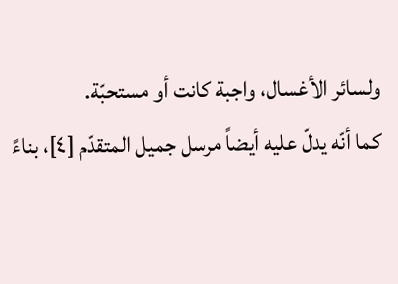ولسائر الأغسال، واجبة كانت أو مستحبّة.
كما أنّه يدلّ عليه أيضاً مرسل جميل المتقدّم [٤]، بناءً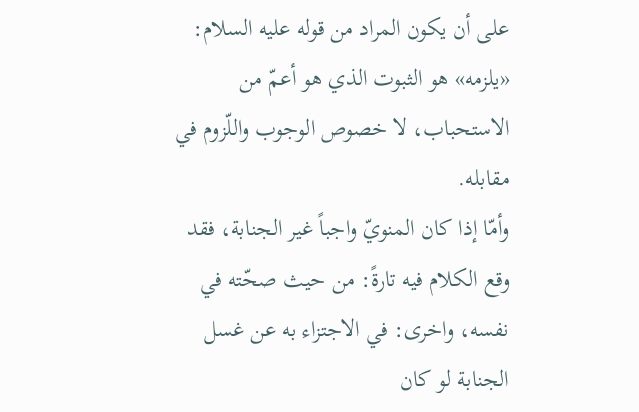على أن يكون المراد من قوله عليه السلام: «يلزمه» هو الثبوت الذي هو أعمّ من الاستحباب، لا خصوص الوجوب واللّزوم في مقابله.
وأمّا إذا كان المنويّ واجباً غير الجنابة، فقد وقع الكلام فيه تارةً: من حيث صحّته في نفسه، واخرى: في الاجتزاء به عن غسل الجنابة لو كان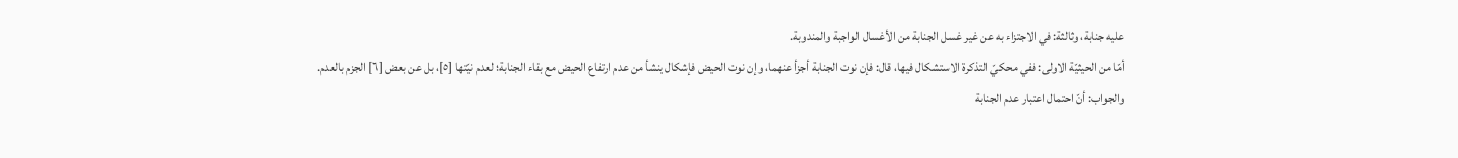عليه جنابة، وثالثة: في الاجتزاء به عن غير غسل الجنابة من الأغسال الواجبة والمندوبة.
أمّا من الحيثيّة الاولى: ففي محكيّ التذكرة الاستشكال فيها، قال: فإن نوت الجنابة أجزأ عنهما، وإن نوت الحيض فإشكال ينشأ من عدم ارتفاع الحيض مع بقاء الجنابة؛ لعدم نيّتها [٥]، بل عن بعض [٦] الجزم بالعدم.
والجواب: أنّ احتمال اعتبار عدم الجنابة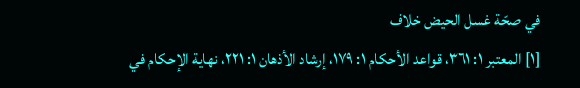في صحّة غسل الحيض خلاف
[١] المعتبر ١: ٣٦١، قواعد الأحكام ١: ١٧٩، إرشاد الأذهان ١: ٢٢١، نهاية الإحكام في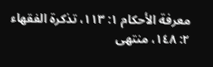معرفة الأحكام ١: ١١٣، تذكرة الفقهاء ٢: ١٤٨، منتهى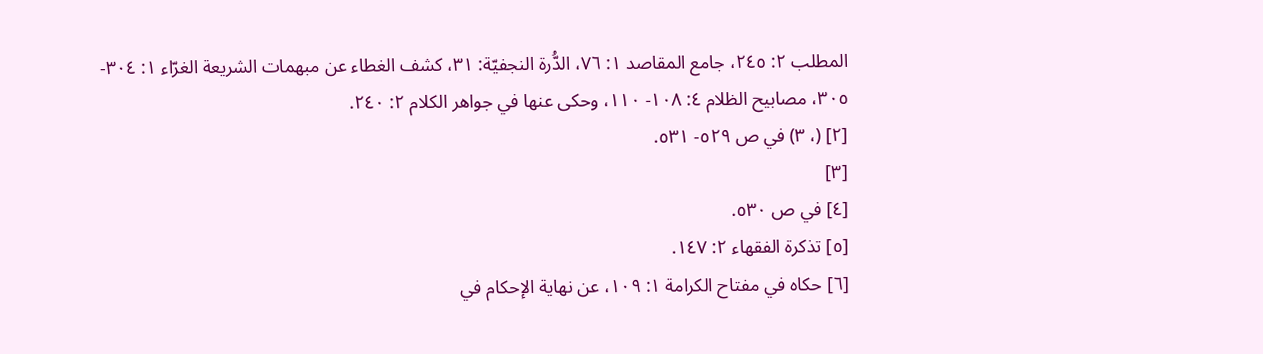المطلب ٢: ٢٤٥، جامع المقاصد ١: ٧٦، الدُّرة النجفيّة: ٣١، كشف الغطاء عن مبهمات الشريعة الغرّاء ١: ٣٠٤- ٣٠٥، مصابيح الظلام ٤: ١٠٨- ١١٠، وحكى عنها في جواهر الكلام ٢: ٢٤٠.
[٢] (، ٣) في ص ٥٢٩- ٥٣١.
[٣]
[٤] في ص ٥٣٠.
[٥] تذكرة الفقهاء ٢: ١٤٧.
[٦] حكاه في مفتاح الكرامة ١: ١٠٩، عن نهاية الإحكام في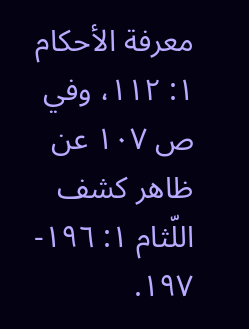معرفة الأحكام ١: ١١٢، وفي ص ١٠٧ عن ظاهر كشف اللّثام ١: ١٩٦- ١٩٧.